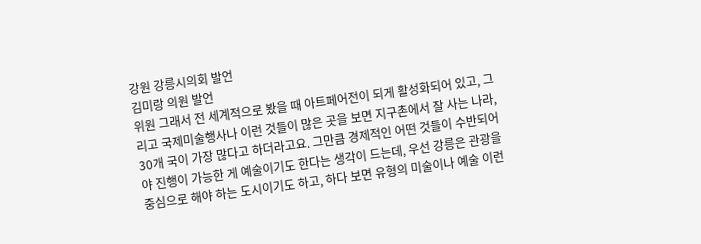강원 강릉시의회 발언
김미랑 의원 발언
위원 그래서 전 세계적으로 봤을 때 아트페어전이 되게 활성화되어 있고, 그리고 국제미술행사나 이런 것들이 많은 곳을 보면 지구촌에서 잘 사는 나라, 30개 국이 가장 많다고 하더라고요. 그만큼 경제적인 어떤 것들이 수반되어야 진행이 가능한 게 예술이기도 한다는 생각이 드는데, 우선 강릉은 관광을 중심으로 해야 하는 도시이기도 하고, 하다 보면 유형의 미술이나 예술 이런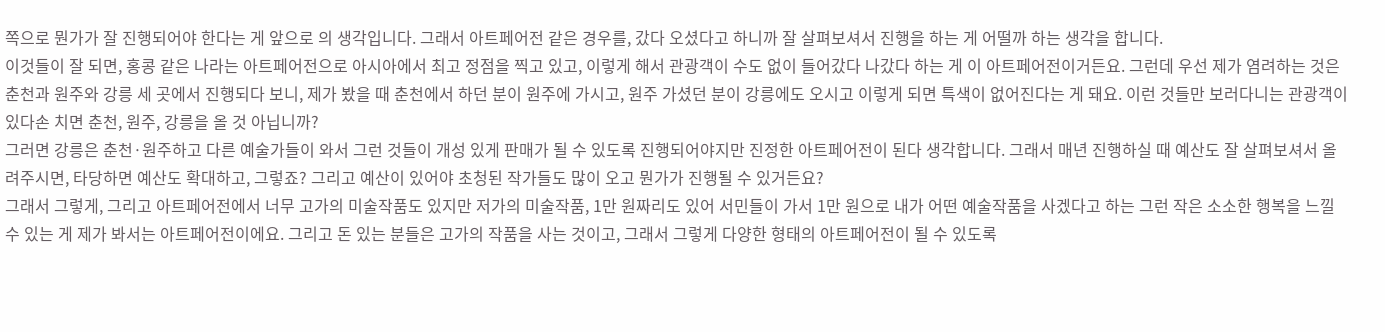쪽으로 뭔가가 잘 진행되어야 한다는 게 앞으로 의 생각입니다. 그래서 아트페어전 같은 경우를, 갔다 오셨다고 하니까 잘 살펴보셔서 진행을 하는 게 어떨까 하는 생각을 합니다.
이것들이 잘 되면, 홍콩 같은 나라는 아트페어전으로 아시아에서 최고 정점을 찍고 있고, 이렇게 해서 관광객이 수도 없이 들어갔다 나갔다 하는 게 이 아트페어전이거든요. 그런데 우선 제가 염려하는 것은 춘천과 원주와 강릉 세 곳에서 진행되다 보니, 제가 봤을 때 춘천에서 하던 분이 원주에 가시고, 원주 가셨던 분이 강릉에도 오시고 이렇게 되면 특색이 없어진다는 게 돼요. 이런 것들만 보러다니는 관광객이 있다손 치면 춘천, 원주, 강릉을 올 것 아닙니까?
그러면 강릉은 춘천·원주하고 다른 예술가들이 와서 그런 것들이 개성 있게 판매가 될 수 있도록 진행되어야지만 진정한 아트페어전이 된다 생각합니다. 그래서 매년 진행하실 때 예산도 잘 살펴보셔서 올려주시면, 타당하면 예산도 확대하고, 그렇죠? 그리고 예산이 있어야 초청된 작가들도 많이 오고 뭔가가 진행될 수 있거든요?
그래서 그렇게, 그리고 아트페어전에서 너무 고가의 미술작품도 있지만 저가의 미술작품, 1만 원짜리도 있어 서민들이 가서 1만 원으로 내가 어떤 예술작품을 사겠다고 하는 그런 작은 소소한 행복을 느낄 수 있는 게 제가 봐서는 아트페어전이에요. 그리고 돈 있는 분들은 고가의 작품을 사는 것이고, 그래서 그렇게 다양한 형태의 아트페어전이 될 수 있도록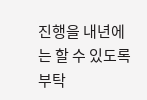진행을 내년에는 할 수 있도록 부탁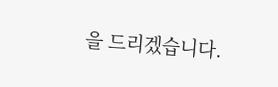을 드리겠습니다.